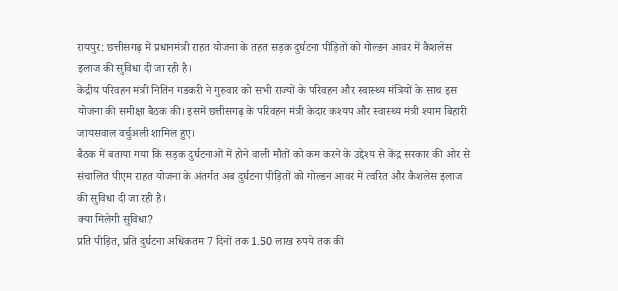रायपुर: छत्तीसगढ़ में प्रधानमंत्री राहत योजना के तहत सड़क दुर्घटना पीड़ितों को गोल्डन आवर में कैशलेस इलाज की सुविधा दी जा रही है।
केंद्रीय परिवहन मंत्री नितिन गडकरी ने गुरुवार को सभी राज्यों के परिवहन और स्वास्थ्य मंत्रियों के साथ इस योजना की समीक्षा बैठक की। इसमें छत्तीसगढ़ के परिवहन मंत्री केदार कश्यप और स्वास्थ्य मंत्री श्याम बिहारी जायसवाल वर्चुअली शामिल हुए।
बैठक में बताया गया कि सड़क दुर्घटनाओं में होने वाली मौतों को कम करने के उद्देश्य से केंद्र सरकार की ओर से संचालित पीएम राहत योजना के अंतर्गत अब दुर्घटना पीड़ितों को गोल्डन आवर में त्वरित और कैशलेस इलाज की सुविधा दी जा रही है।
क्या मिलेगी सुविधा?
प्रति पीड़ित, प्रति दुर्घटना अधिकतम 7 दिनों तक 1.50 लाख रुपये तक की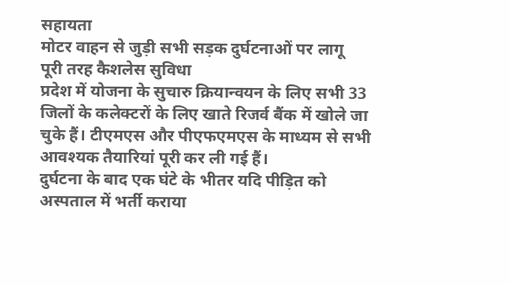सहायता
मोटर वाहन से जुड़ी सभी सड़क दुर्घटनाओं पर लागू
पूरी तरह कैशलेस सुविधा
प्रदेश में योजना के सुचारु क्रियान्वयन के लिए सभी 33 जिलों के कलेक्टरों के लिए खाते रिजर्व बैंक में खोले जा चुके हैं। टीएमएस और पीएफएमएस के माध्यम से सभी आवश्यक तैयारियां पूरी कर ली गई हैं।
दुर्घटना के बाद एक घंटे के भीतर यदि पीड़ित को अस्पताल में भर्ती कराया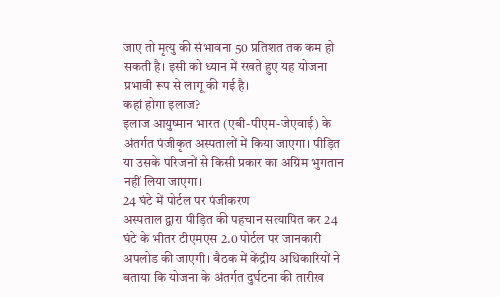जाए तो मृत्यु की संभावना 50 प्रतिशत तक कम हो सकती है। इसी को ध्यान में रखते हुए यह योजना प्रभावी रूप से लागू की गई है।
कहां होगा इलाज?
इलाज आयुष्मान भारत (एबी-पीएम-जेएवाई) के अंतर्गत पंजीकृत अस्पतालों में किया जाएगा। पीड़ित या उसके परिजनों से किसी प्रकार का अग्रिम भुगतान नहीं लिया जाएगा।
24 घंटे में पोर्टल पर पंजीकरण
अस्पताल द्वारा पीड़ित की पहचान सत्यापित कर 24 घंटे के भीतर टीएमएस 2.0 पोर्टल पर जानकारी अपलोड की जाएगी। बैठक में केंद्रीय अधिकारियों ने बताया कि योजना के अंतर्गत दुर्घटना की तारीख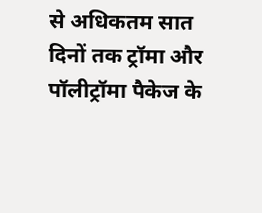से अधिकतम सात दिनों तक ट्रॉमा और पॉलीट्रॉमा पैकेज के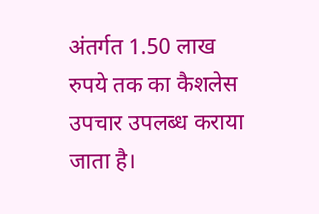अंतर्गत 1.50 लाख रुपये तक का कैशलेस उपचार उपलब्ध कराया जाता है।